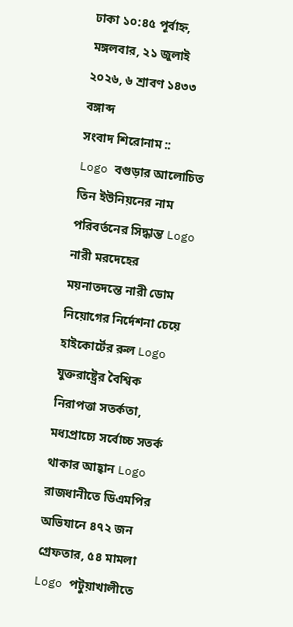ঢাকা ১০:৪৫ পূর্বাহ্ন, মঙ্গলবার, ২১ জুলাই ২০২৬, ৬ শ্রাবণ ১৪৩৩ বঙ্গাব্দ
সংবাদ শিরোনাম ::
Logo বগুড়ার আলোচিত তিন ইউনিয়নের নাম পরিবর্তনের সিদ্ধান্ত Logo নারী মরদেহের ময়নাতদন্তে নারী ডোম নিয়োগের নির্দেশনা চেয়ে হাইকোর্টের রুল Logo যুক্তরাষ্ট্রের বৈশ্বিক নিরাপত্তা সতর্কতা, মধ্যপ্রাচ্যে সর্বোচ্চ সতর্ক থাকার আহ্বান Logo রাজধানীতে ডিএমপির অভিযানে ৪৭২ জন গ্রেফতার, ৫৪ মামলা Logo পটুয়াখালীতে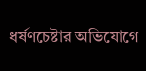ধর্ষণচেষ্টার অভিযোগে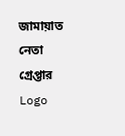জামায়াত নেতা গ্রেপ্তার Logo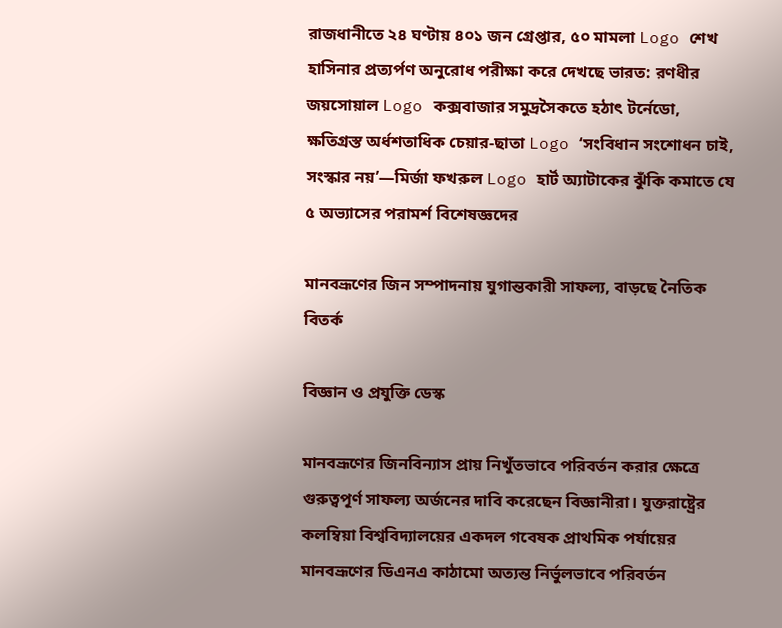রাজধানীতে ২৪ ঘণ্টায় ৪০১ জন গ্রেপ্তার, ৫০ মামলা Logo শেখ হাসিনার প্রত্যর্পণ অনুরোধ পরীক্ষা করে দেখছে ভারত: রণধীর জয়সোয়াল Logo কক্সবাজার সমুদ্রসৈকতে হঠাৎ টর্নেডো, ক্ষতিগ্রস্ত অর্ধশতাধিক চেয়ার-ছাতা Logo ‘সংবিধান সংশোধন চাই, সংস্কার নয়’—মির্জা ফখরুল Logo হার্ট অ্যাটাকের ঝুঁকি কমাতে যে ৫ অভ্যাসের পরামর্শ বিশেষজ্ঞদের

মানবভ্রূণের জিন সম্পাদনায় যুগান্তকারী সাফল্য, বাড়ছে নৈতিক বিতর্ক

বিজ্ঞান ও প্রযুক্তি ডেস্ক

মানবভ্রূণের জিনবিন্যাস প্রায় নিখুঁতভাবে পরিবর্তন করার ক্ষেত্রে গুরুত্বপূর্ণ সাফল্য অর্জনের দাবি করেছেন বিজ্ঞানীরা। যুক্তরাষ্ট্রের কলম্বিয়া বিশ্ববিদ্যালয়ের একদল গবেষক প্রাথমিক পর্যায়ের মানবভ্রূণের ডিএনএ কাঠামো অত্যন্ত নির্ভুলভাবে পরিবর্তন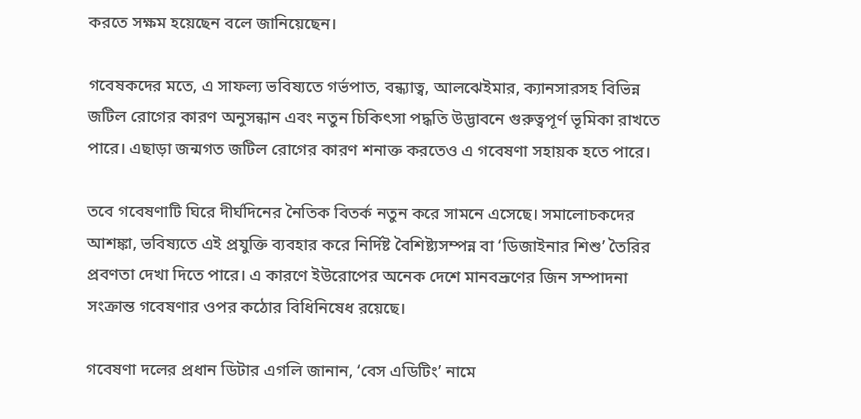করতে সক্ষম হয়েছেন বলে জানিয়েছেন।

গবেষকদের মতে, এ সাফল্য ভবিষ্যতে গর্ভপাত, বন্ধ্যাত্ব, আলঝেইমার, ক্যানসারসহ বিভিন্ন জটিল রোগের কারণ অনুসন্ধান এবং নতুন চিকিৎসা পদ্ধতি উদ্ভাবনে গুরুত্বপূর্ণ ভূমিকা রাখতে পারে। এছাড়া জন্মগত জটিল রোগের কারণ শনাক্ত করতেও এ গবেষণা সহায়ক হতে পারে।

তবে গবেষণাটি ঘিরে দীর্ঘদিনের নৈতিক বিতর্ক নতুন করে সামনে এসেছে। সমালোচকদের আশঙ্কা, ভবিষ্যতে এই প্রযুক্তি ব্যবহার করে নির্দিষ্ট বৈশিষ্ট্যসম্পন্ন বা ‘ডিজাইনার শিশু’ তৈরির প্রবণতা দেখা দিতে পারে। এ কারণে ইউরোপের অনেক দেশে মানবভ্রূণের জিন সম্পাদনা সংক্রান্ত গবেষণার ওপর কঠোর বিধিনিষেধ রয়েছে।

গবেষণা দলের প্রধান ডিটার এগলি জানান, ‘বেস এডিটিং’ নামে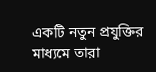একটি নতুন প্রযুক্তির মাধ্যমে তারা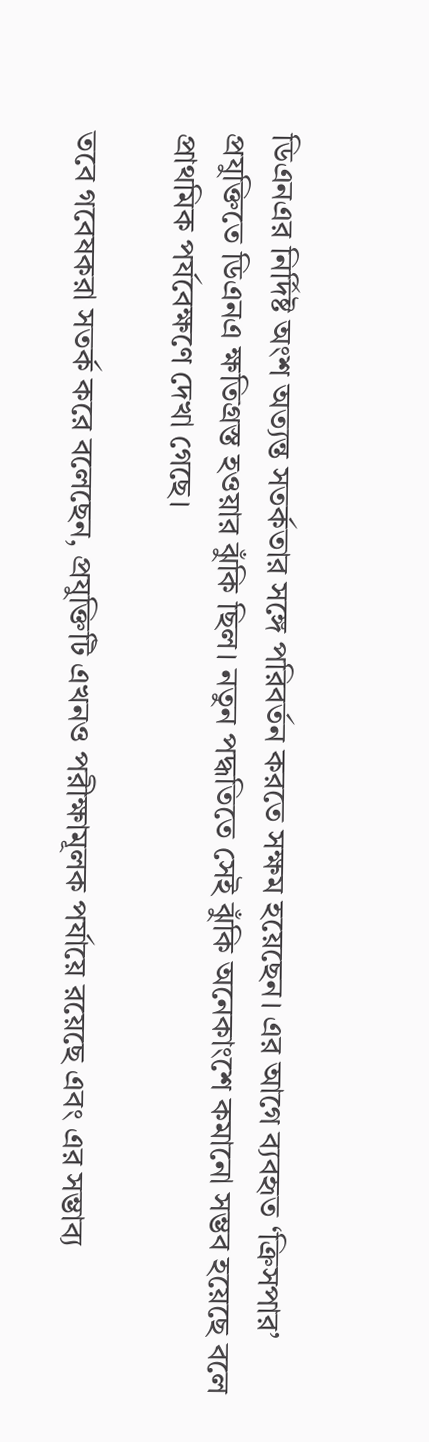ডিএনএর নির্দিষ্ট অংশ অত্যন্ত সতর্কতার সঙ্গে পরিবর্তন করতে সক্ষম হয়েছেন। এর আগে ব্যবহৃত ‘ক্রিসপার’ প্রযুক্তিতে ডিএনএ ক্ষতিগ্রস্ত হওয়ার ঝুঁকি ছিল। নতুন পদ্ধতিতে সেই ঝুঁকি অনেকাংশে কমানো সম্ভব হয়েছে বলে প্রাথমিক পর্যবেক্ষণে দেখা গেছে।

তবে গবেষকরা সতর্ক করে বলেছেন, প্রযুক্তিটি এখনও পরীক্ষামূলক পর্যায়ে রয়েছে এবং এর সম্ভাব্য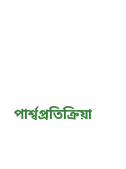পার্শ্বপ্রতিক্রিয়া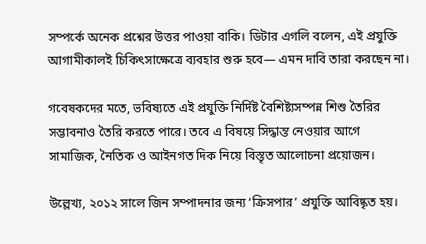সম্পর্কে অনেক প্রশ্নের উত্তর পাওয়া বাকি। ডিটার এগলি বলেন, এই প্রযুক্তি আগামীকালই চিকিৎসাক্ষেত্রে ব্যবহার শুরু হবে— এমন দাবি তারা করছেন না।

গবেষকদের মতে, ভবিষ্যতে এই প্রযুক্তি নির্দিষ্ট বৈশিষ্ট্যসম্পন্ন শিশু তৈরির সম্ভাবনাও তৈরি করতে পারে। তবে এ বিষয়ে সিদ্ধান্ত নেওয়ার আগে সামাজিক, নৈতিক ও আইনগত দিক নিয়ে বিস্তৃত আলোচনা প্রয়োজন।

উল্লেখ্য, ২০১২ সালে জিন সম্পাদনার জন্য ‘ক্রিসপার’ প্রযুক্তি আবিষ্কৃত হয়।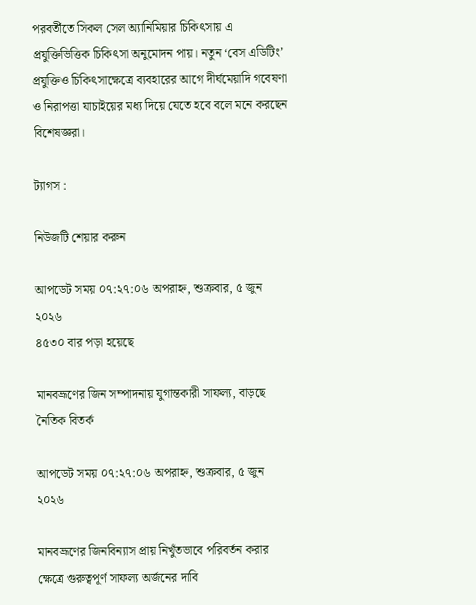পরবর্তীতে সিকল সেল অ্যানিমিয়ার চিকিৎসায় এ প্রযুক্তিভিত্তিক চিকিৎসা অনুমোদন পায়। নতুন ‘বেস এডিটিং’ প্রযুক্তিও চিকিৎসাক্ষেত্রে ব্যবহারের আগে দীর্ঘমেয়াদি গবেষণা ও নিরাপত্তা যাচাইয়ের মধ্য দিয়ে যেতে হবে বলে মনে করছেন বিশেষজ্ঞরা।

ট্যাগস :

নিউজটি শেয়ার করুন

আপডেট সময় ০৭:২৭:০৬ অপরাহ্ন, শুক্রবার, ৫ জুন ২০২৬
৪৫৩০ বার পড়া হয়েছে

মানবভ্রূণের জিন সম্পাদনায় যুগান্তকারী সাফল্য, বাড়ছে নৈতিক বিতর্ক

আপডেট সময় ০৭:২৭:০৬ অপরাহ্ন, শুক্রবার, ৫ জুন ২০২৬

মানবভ্রূণের জিনবিন্যাস প্রায় নিখুঁতভাবে পরিবর্তন করার ক্ষেত্রে গুরুত্বপূর্ণ সাফল্য অর্জনের দাবি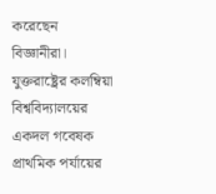করেছেন বিজ্ঞানীরা। যুক্তরাষ্ট্রের কলম্বিয়া বিশ্ববিদ্যালয়ের একদল গবেষক প্রাথমিক পর্যায়ের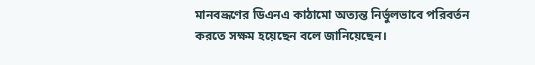মানবভ্রূণের ডিএনএ কাঠামো অত্যন্ত নির্ভুলভাবে পরিবর্তন করতে সক্ষম হয়েছেন বলে জানিয়েছেন।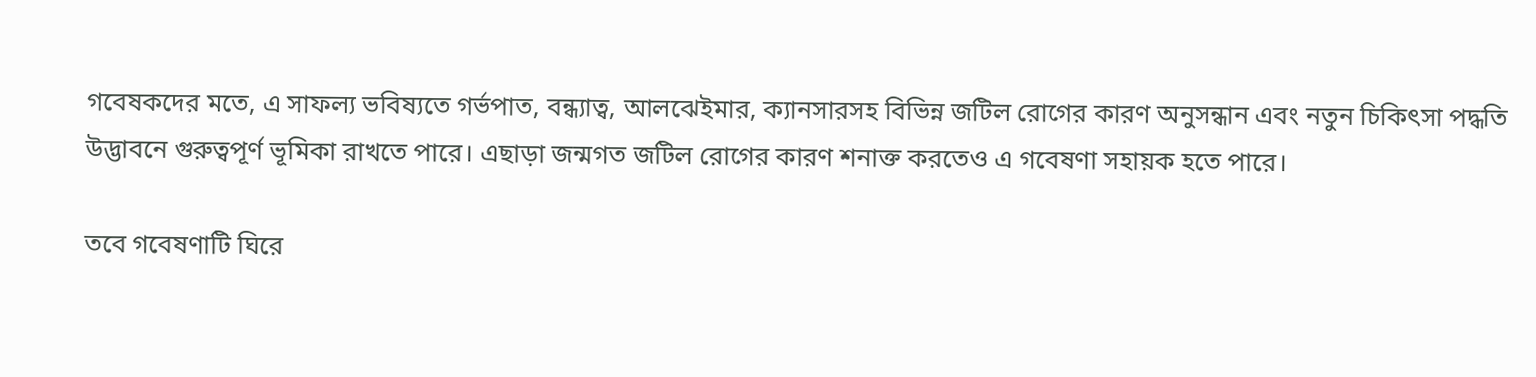গবেষকদের মতে, এ সাফল্য ভবিষ্যতে গর্ভপাত, বন্ধ্যাত্ব, আলঝেইমার, ক্যানসারসহ বিভিন্ন জটিল রোগের কারণ অনুসন্ধান এবং নতুন চিকিৎসা পদ্ধতি উদ্ভাবনে গুরুত্বপূর্ণ ভূমিকা রাখতে পারে। এছাড়া জন্মগত জটিল রোগের কারণ শনাক্ত করতেও এ গবেষণা সহায়ক হতে পারে।

তবে গবেষণাটি ঘিরে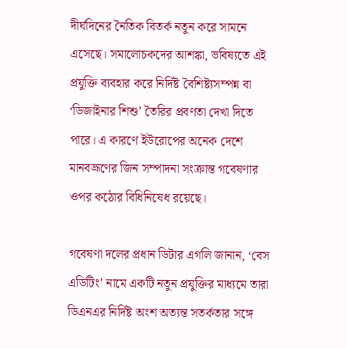দীর্ঘদিনের নৈতিক বিতর্ক নতুন করে সামনে এসেছে। সমালোচকদের আশঙ্কা, ভবিষ্যতে এই প্রযুক্তি ব্যবহার করে নির্দিষ্ট বৈশিষ্ট্যসম্পন্ন বা ‘ডিজাইনার শিশু’ তৈরির প্রবণতা দেখা দিতে পারে। এ কারণে ইউরোপের অনেক দেশে মানবভ্রূণের জিন সম্পাদনা সংক্রান্ত গবেষণার ওপর কঠোর বিধিনিষেধ রয়েছে।

গবেষণা দলের প্রধান ডিটার এগলি জানান, ‘বেস এডিটিং’ নামে একটি নতুন প্রযুক্তির মাধ্যমে তারা ডিএনএর নির্দিষ্ট অংশ অত্যন্ত সতর্কতার সঙ্গে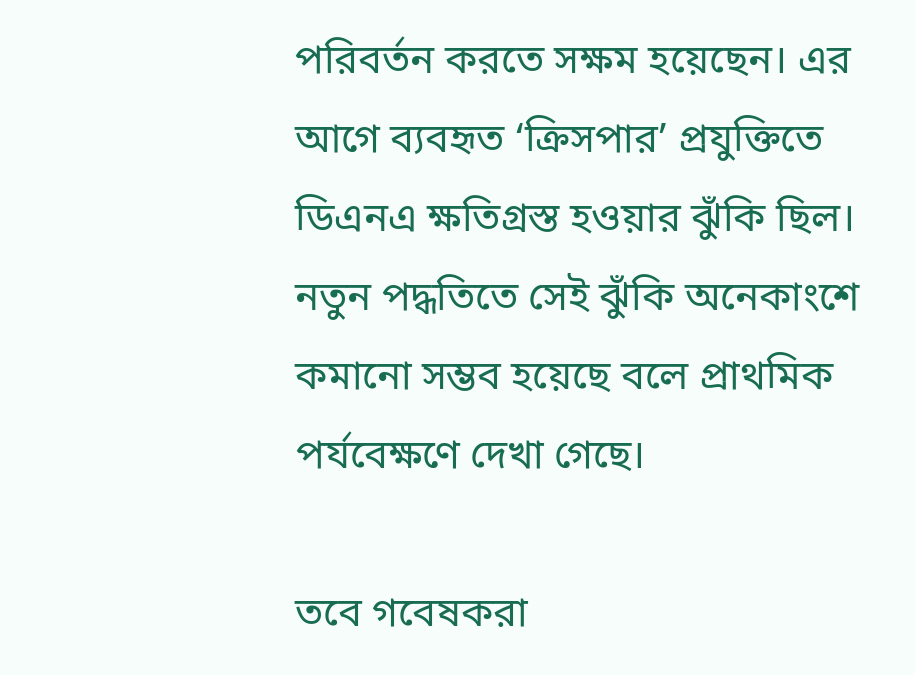পরিবর্তন করতে সক্ষম হয়েছেন। এর আগে ব্যবহৃত ‘ক্রিসপার’ প্রযুক্তিতে ডিএনএ ক্ষতিগ্রস্ত হওয়ার ঝুঁকি ছিল। নতুন পদ্ধতিতে সেই ঝুঁকি অনেকাংশে কমানো সম্ভব হয়েছে বলে প্রাথমিক পর্যবেক্ষণে দেখা গেছে।

তবে গবেষকরা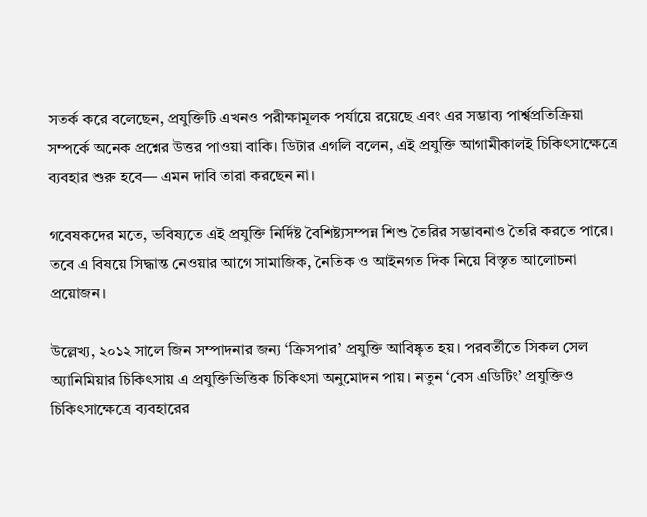সতর্ক করে বলেছেন, প্রযুক্তিটি এখনও পরীক্ষামূলক পর্যায়ে রয়েছে এবং এর সম্ভাব্য পার্শ্বপ্রতিক্রিয়া সম্পর্কে অনেক প্রশ্নের উত্তর পাওয়া বাকি। ডিটার এগলি বলেন, এই প্রযুক্তি আগামীকালই চিকিৎসাক্ষেত্রে ব্যবহার শুরু হবে— এমন দাবি তারা করছেন না।

গবেষকদের মতে, ভবিষ্যতে এই প্রযুক্তি নির্দিষ্ট বৈশিষ্ট্যসম্পন্ন শিশু তৈরির সম্ভাবনাও তৈরি করতে পারে। তবে এ বিষয়ে সিদ্ধান্ত নেওয়ার আগে সামাজিক, নৈতিক ও আইনগত দিক নিয়ে বিস্তৃত আলোচনা প্রয়োজন।

উল্লেখ্য, ২০১২ সালে জিন সম্পাদনার জন্য ‘ক্রিসপার’ প্রযুক্তি আবিষ্কৃত হয়। পরবর্তীতে সিকল সেল অ্যানিমিয়ার চিকিৎসায় এ প্রযুক্তিভিত্তিক চিকিৎসা অনুমোদন পায়। নতুন ‘বেস এডিটিং’ প্রযুক্তিও চিকিৎসাক্ষেত্রে ব্যবহারের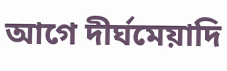আগে দীর্ঘমেয়াদি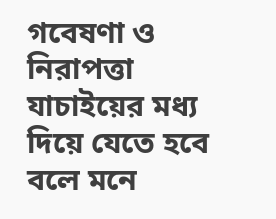গবেষণা ও নিরাপত্তা যাচাইয়ের মধ্য দিয়ে যেতে হবে বলে মনে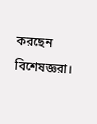করছেন বিশেষজ্ঞরা।